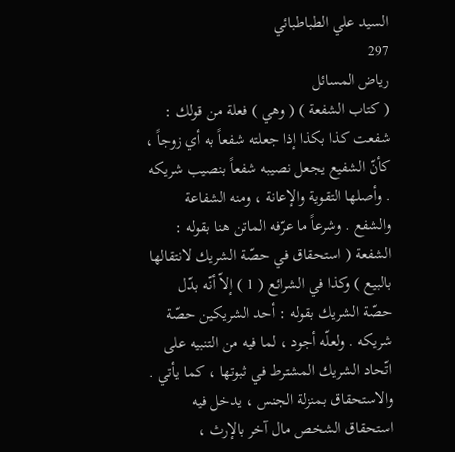السيد علي الطباطبائي
297
رياض المسائل
( كتاب الشفعة ) ( وهي ) فعلة من قولك : شفعت كذا بكذا إذا جعلته شفعاً به أي زوجاً ، كأنّ الشفيع يجعل نصيبه شفعاً بنصيب شريكه . وأصلها التقوية والإعانة ، ومنه الشفاعة والشفع . وشرعاً ما عرّفه الماتن هنا بقوله : الشفعة ( استحقاق في حصّة الشريك لانتقالها بالبيع ) وكذا في الشرائع ( 1 ) إلاّ أنّه بدّل حصّة الشريك بقوله : أحد الشريكين حصّة شريكه . ولعلّه أجود ، لما فيه من التنبيه على اتّحاد الشريك المشترط في ثبوتها ، كما يأتي . والاستحقاق بمنزلة الجنس ، يدخل فيه استحقاق الشخص مال آخر بالإرث ،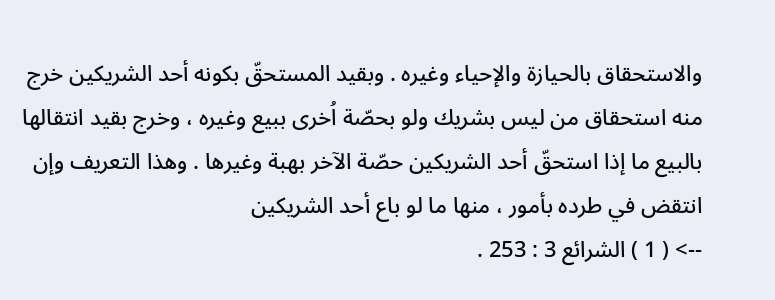والاستحقاق بالحيازة والإحياء وغيره . وبقيد المستحقّ بكونه أحد الشريكين خرج منه استحقاق من ليس بشريك ولو بحصّة اُخرى ببيع وغيره ، وخرج بقيد انتقالها بالبيع ما إذا استحقّ أحد الشريكين حصّة الآخر بهبة وغيرها . وهذا التعريف وإن انتقض في طرده بأمور ، منها ما لو باع أحد الشريكين
--> ( 1 ) الشرائع 3 : 253 .